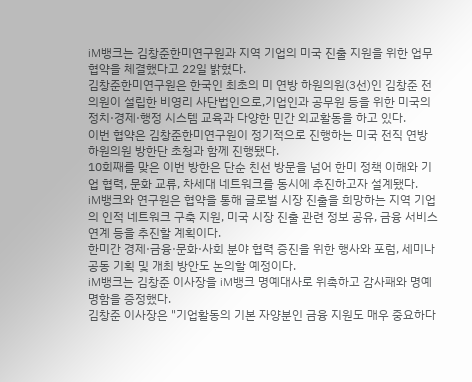iM뱅크는 김창준한미연구원과 지역 기업의 미국 진출 지원을 위한 업무협약을 체결했다고 22일 밝혔다.
김창준한미연구원은 한국인 최초의 미 연방 하원의원(3선)인 김창준 전 의원이 설립한 비영리 사단법인으로,기업인과 공무원 등을 위한 미국의 정치·경제·행정 시스템 교육과 다양한 민간 외교활동을 하고 있다.
이번 협약은 김창준한미연구원이 정기적으로 진행하는 미국 전직 연방 하원의원 방한단 초청과 함께 진행됐다.
10회째를 맞은 이번 방한은 단순 친선 방문을 넘어 한미 정책 이해와 기업 협력, 문화 교류, 차세대 네트워크를 동시에 추진하고자 설계됐다.
iM뱅크와 연구원은 협약을 통해 글로벌 시장 진출을 희망하는 지역 기업의 인적 네트워크 구축 지원, 미국 시장 진출 관련 정보 공유, 금융 서비스 연계 등을 추진할 계획이다.
한미간 경제·금융·문화·사회 분야 협력 증진을 위한 행사와 포럼, 세미나 공동 기획 및 개최 방안도 논의할 예정이다.
iM뱅크는 김창준 이사장을 iM뱅크 명예대사로 위촉하고 감사패와 명예 명함을 증정했다.
김창준 이사장은 "기업활동의 기본 자양분인 금융 지원도 매우 중요하다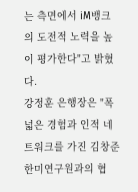는 측면에서 iM뱅크의 도전적 노력을 높이 평가한다"고 밝혔다.
강정훈 은행장은 "폭넓은 경험과 인적 네트워크를 가진 김창준한미연구원과의 협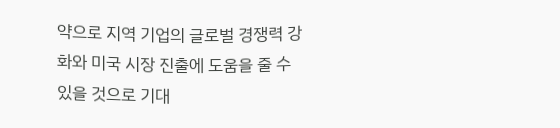약으로 지역 기업의 글로벌 경쟁력 강화와 미국 시장 진출에 도움을 줄 수 있을 것으로 기대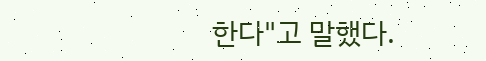한다"고 말했다.